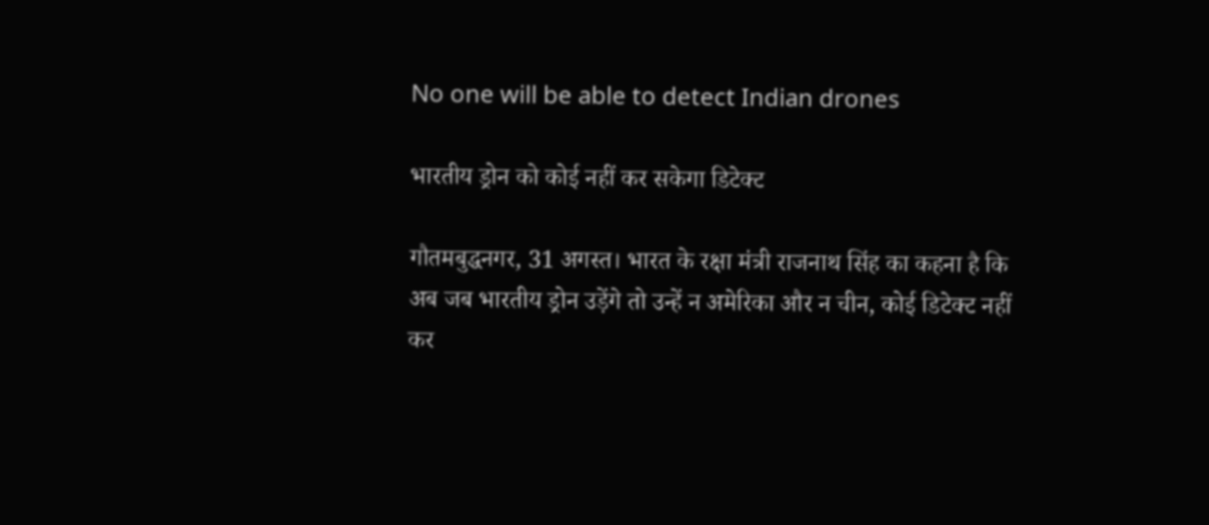No one will be able to detect Indian drones

भारतीय ड्रोन को कोई नहीं कर सकेगा डिटेक्ट

गौतमबुद्धनगर, 31 अगस्त। भारत के रक्षा मंत्री राजनाथ सिंह का कहना है कि अब जब भारतीय ड्रोन उड़ेंगे तो उन्हें न अमेरिका और न चीन, कोई डिटेक्ट नहीं कर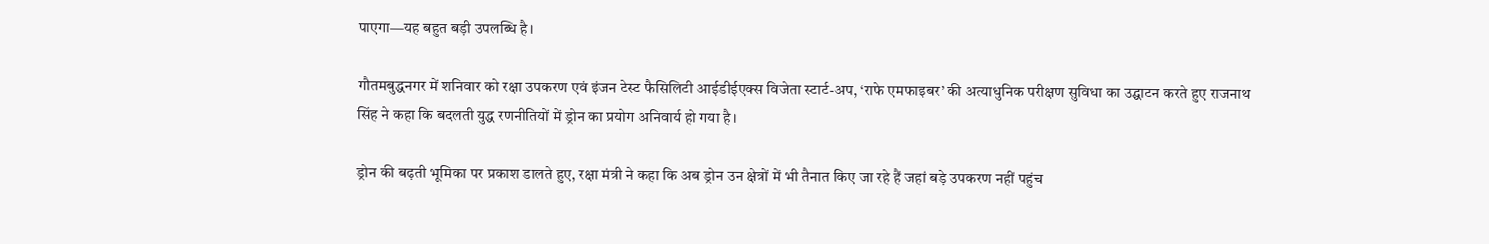पाएगा—यह बहुत बड़ी उपलब्धि है।

गौतमबुद्धनगर में शनिवार को रक्षा उपकरण एवं इंजन टेस्ट फैसिलिटी आईडीईएक्‍स विजेता स्टार्ट-अप, ‘राफे एमफाइबर’ की अत्याधुनिक परीक्षण सुविधा का उद्घाटन करते हुए राजनाथ सिंह ने कहा कि बदलती युद्ध रणनीतियों में ड्रोन का प्रयोग अनिवार्य हो गया है।

ड्रोन की बढ़ती भूमिका पर प्रकाश डालते हुए, रक्षा मंत्री ने कहा कि अब ड्रोन उन क्षेत्रों में भी तैनात किए जा रहे हैं जहां बड़े उपकरण नहीं पहुंच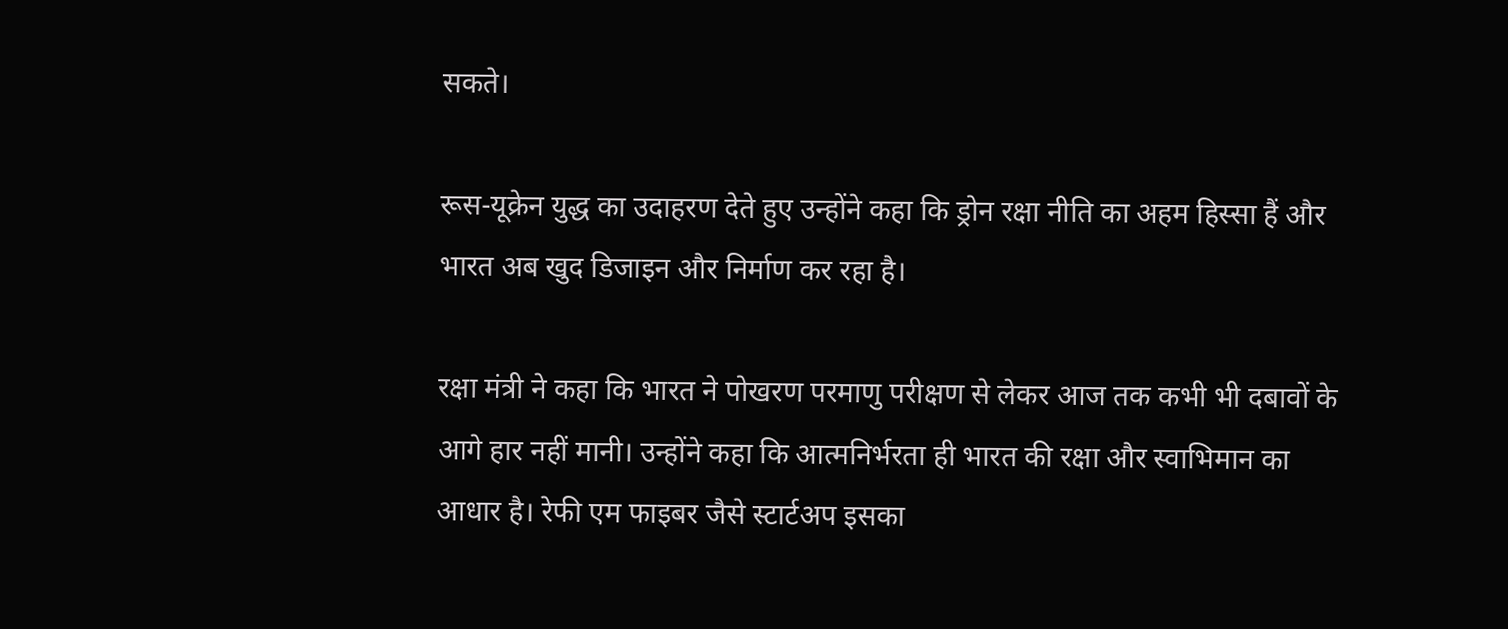सकते।

रूस-यूक्रेन युद्ध का उदाहरण देते हुए उन्होंने कहा कि ड्रोन रक्षा नीति का अहम हिस्सा हैं और भारत अब खुद डिजाइन और निर्माण कर रहा है।

रक्षा मंत्री ने कहा कि भारत ने पोखरण परमाणु परीक्षण से लेकर आज तक कभी भी दबावों के आगे हार नहीं मानी। उन्होंने कहा कि आत्मनिर्भरता ही भारत की रक्षा और स्वाभिमान का आधार है। रेफी एम फाइबर जैसे स्टार्टअप इसका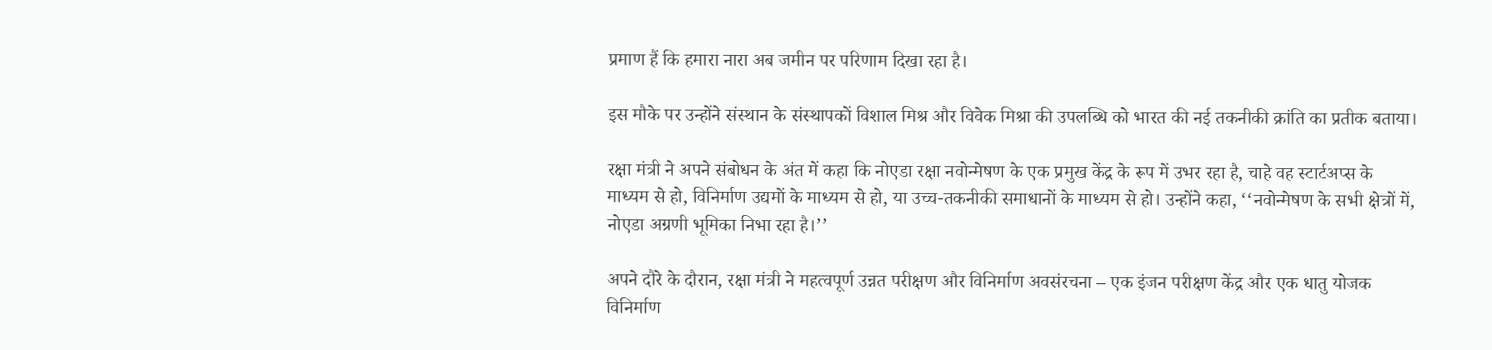प्रमाण हैं कि हमारा नारा अब जमीन पर परिणाम दिखा रहा है।

इस मौके पर उन्होंने संस्थान के संस्थापकों विशाल मिश्र और विवेक मिश्रा की उपलब्धि को भारत की नई तकनीकी क्रांति का प्रतीक बताया।

रक्षा मंत्री ने अपने संबोधन के अंत में कहा कि नोएडा रक्षा नवोन्‍मेषण के एक प्रमुख केंद्र के रूप में उभर रहा है, चाहे वह स्टार्टअप्स के माध्यम से हो, विनिर्माण उद्यमों के माध्यम से हो, या उच्च-तकनीकी समाधानों के माध्यम से हो। उन्होंने कहा, ‘‘नवोन्‍मेषण के सभी क्षेत्रों में, नोएडा अग्रणी भूमिका निभा रहा है।’’

अपने दौरे के दौरान, रक्षा मंत्री ने महत्वपूर्ण उन्नत परीक्षण और विनिर्माण अवसंरचना – एक इंजन परीक्षण केंद्र और एक धातु योजक विनिर्माण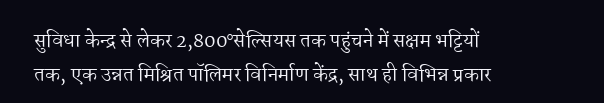सुविधा केन्‍द्र से लेकर 2,800°सेल्सियस तक पहुंचने में सक्षम भट्टियों तक, एक उन्नत मिश्रित पॉलिमर विनिर्माण केंद्र, साथ ही विभिन्न प्रकार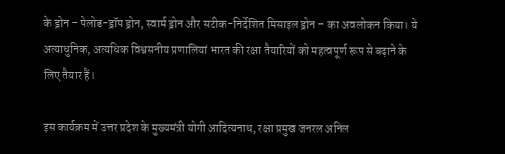के ड्रोन – पेलोड-ड्रॉप ड्रोन, स्वार्म ड्रोन और सटीक-निर्देशित मिसाइल ड्रोन – का अवलोकन किया। ये अत्याधुनिक, अत्यधिक विश्वसनीय प्रणालियां भारत की रक्षा तैयारियों को महत्वपूर्ण रूप से बढ़ाने के लिए तैयार हैं।

इस कार्यक्रम में उत्तर प्रदेश के मुख्यमंत्री योगी आदित्यनाथ, रक्षा प्रमुख जनरल अनिल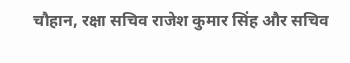चौहान, रक्षा सचिव राजेश कुमार सिंह और सचिव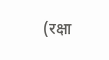(रक्षा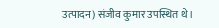उत्पादन) संजीव कुमार उपस्थित थे।